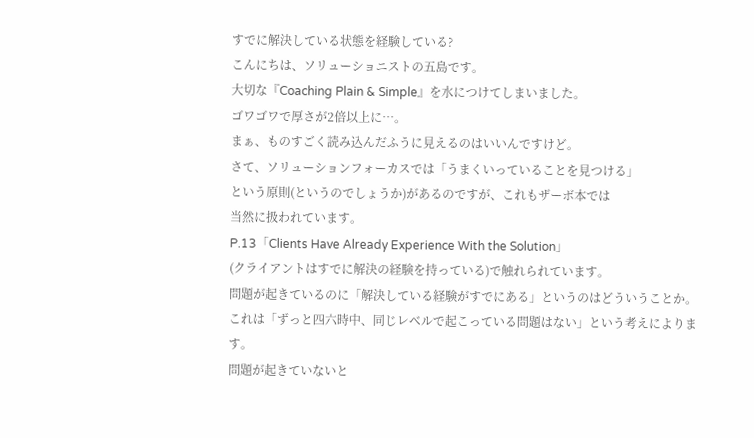すでに解決している状態を経験している?
こんにちは、ソリューショニストの五島です。
大切な『Coaching Plain & Simple』を水につけてしまいました。
ゴワゴワで厚さが2倍以上に…。
まぁ、ものすごく読み込んだふうに見えるのはいいんですけど。
さて、ソリューションフォーカスでは「うまくいっていることを見つける」
という原則(というのでしょうか)があるのですが、これもザーボ本では
当然に扱われています。
P.13「Clients Have Already Experience With the Solution」
(クライアントはすでに解決の経験を持っている)で触れられています。
問題が起きているのに「解決している経験がすでにある」というのはどういうことか。
これは「ずっと四六時中、同じレベルで起こっている問題はない」という考えによります。
問題が起きていないと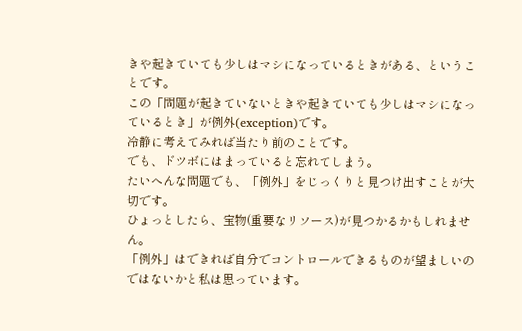きや起きていても少しはマシになっているときがある、ということです。
この「問題が起きていないときや起きていても少しはマシになっているとき」が例外(exception)です。
冷静に考えてみれば当たり前のことです。
でも、ドツボにはまっていると忘れてしまう。
たいへんな問題でも、「例外」をじっくりと見つけ出すことが大切です。
ひょっとしたら、宝物(重要なリソース)が見つかるかもしれません。
「例外」はできれば自分でコントロールできるものが望ましいのではないかと私は思っています。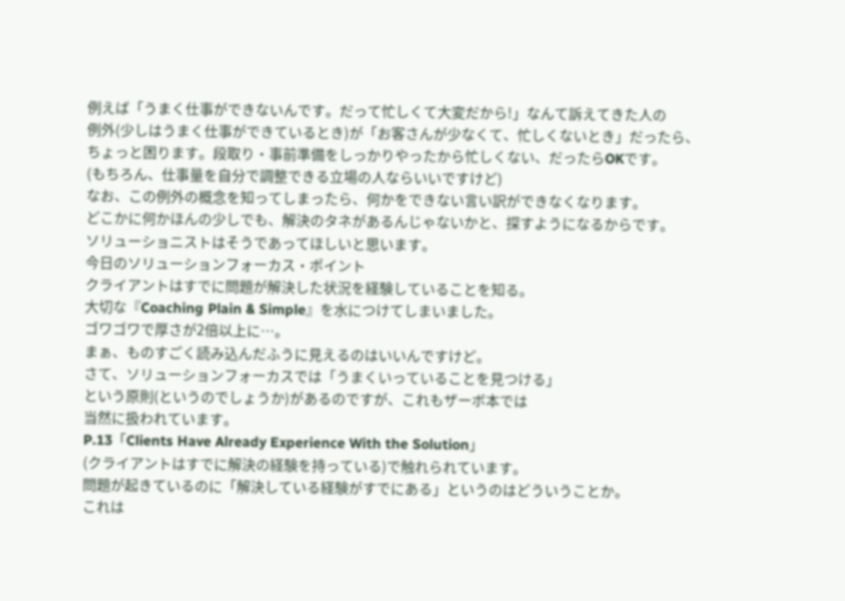例えば「うまく仕事ができないんです。だって忙しくて大変だから!」なんて訴えてきた人の
例外(少しはうまく仕事ができているとき)が「お客さんが少なくて、忙しくないとき」だったら、
ちょっと困ります。段取り・事前準備をしっかりやったから忙しくない、だったらOKです。
(もちろん、仕事量を自分で調整できる立場の人ならいいですけど)
なお、この例外の概念を知ってしまったら、何かをできない言い訳ができなくなります。
どこかに何かほんの少しでも、解決のタネがあるんじゃないかと、探すようになるからです。
ソリューショニストはそうであってほしいと思います。
今日のソリューションフォーカス・ポイント
クライアントはすでに問題が解決した状況を経験していることを知る。
大切な『Coaching Plain & Simple』を水につけてしまいました。
ゴワゴワで厚さが2倍以上に…。
まぁ、ものすごく読み込んだふうに見えるのはいいんですけど。
さて、ソリューションフォーカスでは「うまくいっていることを見つける」
という原則(というのでしょうか)があるのですが、これもザーボ本では
当然に扱われています。
P.13「Clients Have Already Experience With the Solution」
(クライアントはすでに解決の経験を持っている)で触れられています。
問題が起きているのに「解決している経験がすでにある」というのはどういうことか。
これは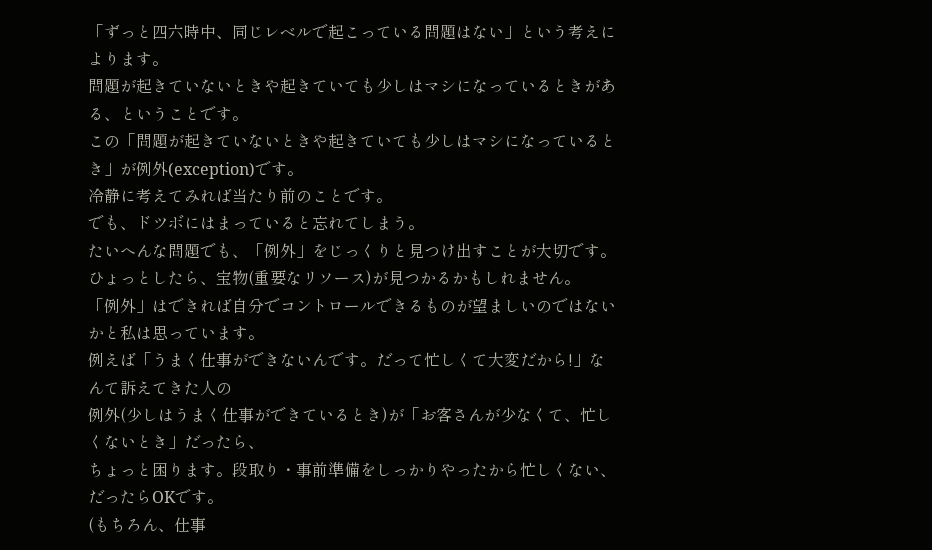「ずっと四六時中、同じレベルで起こっている問題はない」という考えによります。
問題が起きていないときや起きていても少しはマシになっているときがある、ということです。
この「問題が起きていないときや起きていても少しはマシになっているとき」が例外(exception)です。
冷静に考えてみれば当たり前のことです。
でも、ドツボにはまっていると忘れてしまう。
たいへんな問題でも、「例外」をじっくりと見つけ出すことが大切です。
ひょっとしたら、宝物(重要なリソース)が見つかるかもしれません。
「例外」はできれば自分でコントロールできるものが望ましいのではないかと私は思っています。
例えば「うまく仕事ができないんです。だって忙しくて大変だから!」なんて訴えてきた人の
例外(少しはうまく仕事ができているとき)が「お客さんが少なくて、忙しくないとき」だったら、
ちょっと困ります。段取り・事前準備をしっかりやったから忙しくない、だったらOKです。
(もちろん、仕事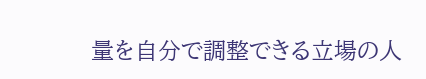量を自分で調整できる立場の人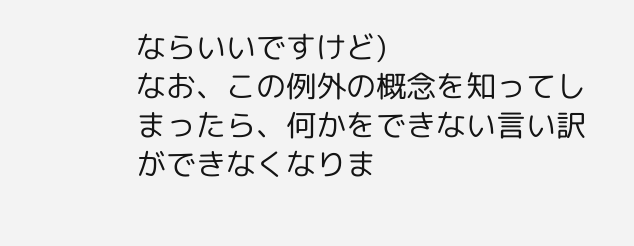ならいいですけど)
なお、この例外の概念を知ってしまったら、何かをできない言い訳ができなくなりま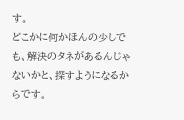す。
どこかに何かほんの少しでも、解決のタネがあるんじゃないかと、探すようになるからです。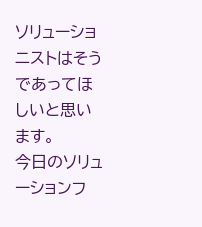ソリューショニストはそうであってほしいと思います。
今日のソリューションフ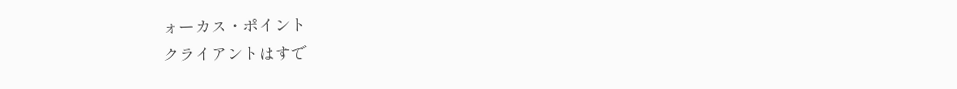ォーカス・ポイント
クライアントはすで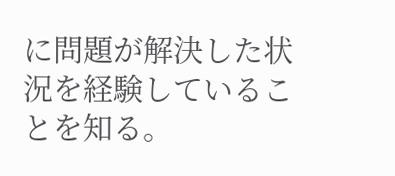に問題が解決した状況を経験していることを知る。